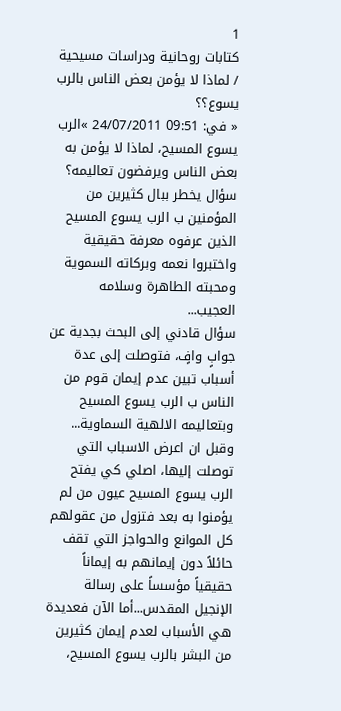1
كتابات روحانية ودراسات مسيحية / لماذا لا يؤمن بعض الناس بالرب يسوع؟؟
« في: 09:51 24/07/2011 »الرب يسوع المسيح، لماذا لا يؤمن به بعض الناس ويرفضون تعاليمه؟
سؤال يخطر ببال كثيرين من المؤمنين ب الرب يسوع المسيح الذين عرفوه معرفة حقيقية واختبروا نعمه وبركاته السموية ومحبته الطاهرة وسلامه العجيب...
سؤال قادني إلى البحث بجدية عن جوابٍ وافٍ، فتوصلت إلى عدة أسباب تبين عدم إيمان قوم من الناس ب الرب يسوع المسيح وبتعاليمه الالهية السماوية... وقبل ان اعرض الاسباب التي توصلت إليها، اصلي كي يفتح الرب يسوع المسيح عيون من لم يؤمنوا به بعد فتزول من عقولهم كل الموانع والحواجز التي تقف حائلاً دون إيمانهم به إيماناً حقيقياً مؤسساً على رسالة الإنجيل المقدس...أما الآن فعديدة هي الأسباب لعدم إيمان كثيرين من البشر بالرب يسوع المسيح،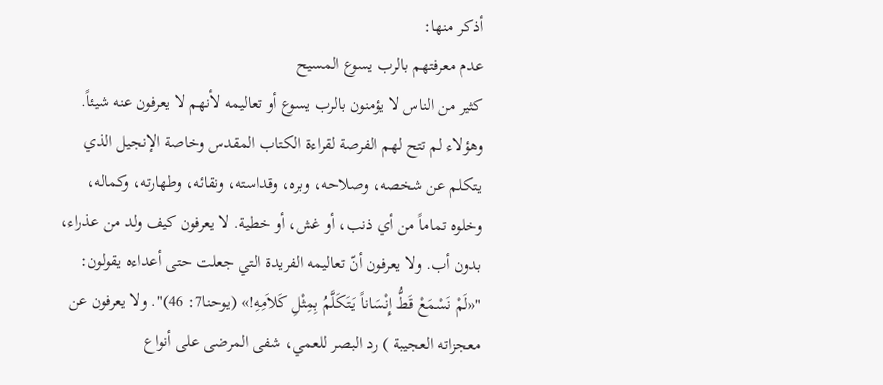أذكر منها:
عدم معرفتهم بالرب يسوع المسيح
كثير من الناس لا يؤمنون بالرب يسوع أو تعاليمه لأنهم لا يعرفون عنه شيئاً. وهؤلاء لم تتح لهم الفرصة لقراءة الكتاب المقدس وخاصة الإنجيل الذي يتكلم عن شخصه، وصلاحه، وبره، وقداسته، ونقائه، وطهارته، وكماله، وخلوه تماماً من أي ذنب، أو غش، أو خطية. لا يعرفون كيف ولد من عذراء، بدون أب. ولا يعرفون أنّ تعاليمه الفريدة التي جعلت حتى أعداءه يقولون: "«لَمْ نَسْمَعْ قَطُّ إِنْسَاناً يَتَكَلَّمُ بِمِثْلِ كَلاَمِهِ!» (يوحنا7: 46)". ولا يعرفون عن معجزاته العجيبة ) رد البصر للعمي، شفى المرضى على أنواع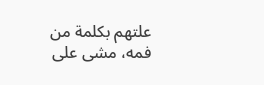علتهم بكلمة من فمه، مشى على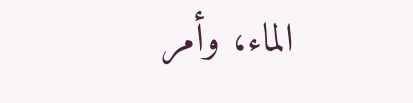الماء، وأمر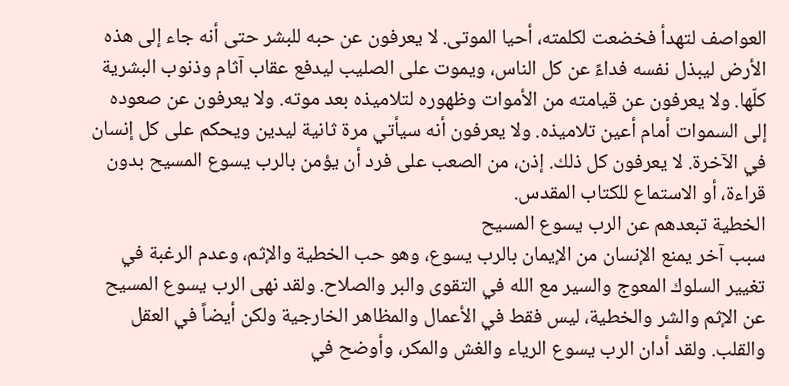العواصف لتهدأ فخضعت لكلمته، أحيا الموتى. لا يعرفون عن حبه للبشر حتى أنه جاء إلى هذه الأرض ليبذل نفسه فداءً عن كل الناس، ويموت على الصليب ليدفع عقاب آثام وذنوب البشرية كلّها. ولا يعرفون عن قيامته من الأموات وظهوره لتلاميذه بعد موته. ولا يعرفون عن صعوده إلى السموات أمام أعين تلاميذه. ولا يعرفون أنه سيأتي مرة ثانية ليدين ويحكم على كل إنسان في الآخرة. لا يعرفون كل ذلك. إذن، من الصعب على فرد أن يؤمن بالرب يسوع المسيح بدون قراءة، أو الاستماع للكتاب المقدس.
الخطية تبعدهم عن الرب يسوع المسيح
سبب آخر يمنع الإنسان من الإيمان بالرب يسوع، وهو حب الخطية والإثم، وعدم الرغبة في تغيير السلوك المعوج والسير مع الله في التقوى والبر والصلاح. ولقد نهى الرب يسوع المسيح عن الإثم والشر والخطية، ليس فقط في الأعمال والمظاهر الخارجية ولكن أيضاً في العقل والقلب. ولقد أدان الرب يسوع الرياء والغش والمكر، وأوضح في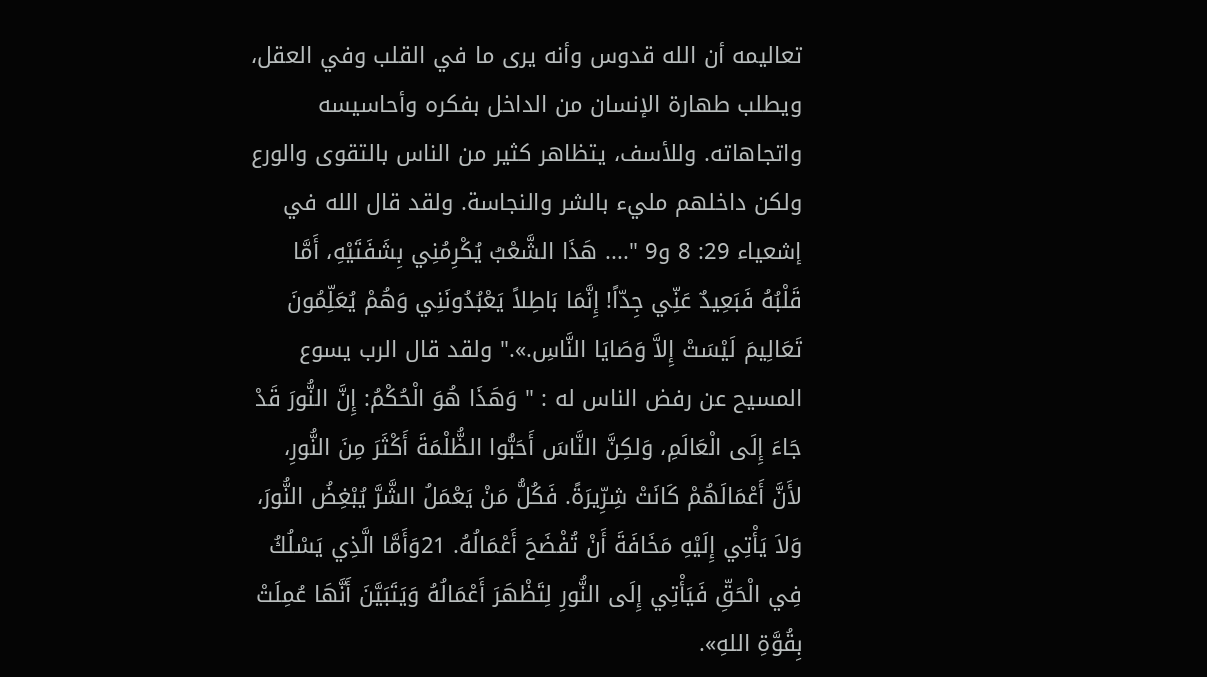تعاليمه أن الله قدوس وأنه يرى ما في القلب وفي العقل، ويطلب طهارة الإنسان من الداخل بفكره وأحاسيسه واتجاهاته. وللأسف، يتظاهر كثير من الناس بالتقوى والورع ولكن داخلهم مليء بالشر والنجاسة. ولقد قال الله في إشعياء 29: 8 و9 ".... هَذَا الشَّعْبُ يُكْرِمُنِي بِشَفَتَيْهِ، أَمَّا قَلْبُهُ فَبَعِيدٌ عَنِّي جِدّاً! إِنَّمَا بَاطِلاً يَعْبُدُونَنِي وَهُمْ يُعَلِّمُونَ تَعَالِيمَ لَيْسَتْ إِلاَّ وَصَايَا النَّاسِ.»." ولقد قال الرب يسوع المسيح عن رفض الناس له : " وَهَذَا هُوَ الْحُكْمُ: إِنَّ النُّورَ قَدْ جَاءَ إِلَى الْعَالَمِ، وَلكِنَّ النَّاسَ أَحَبُّوا الظُّلْمَةَ أَكْثَرَ مِنَ النُّورِ، لأَنَّ أَعْمَالَهُمْ كَانَتْ شِرِّيرَةً. فَكُلُّ مَنْ يَعْمَلُ الشَّرَّ يُبْغِضُ النُّورَ، وَلاَ يَأْتِي إِلَيْهِ مَخَافَةَ أَنْ تُفْضَحَ أَعْمَالُهُ. 21وَأَمَّا الَّذِي يَسْلُكُ فِي الْحَقِّ فَيَأْتِي إِلَى النُّورِ لِتَظْهَرَ أَعْمَالُهُ وَيَتَبَيَّنَ أَنَّهَا عُمِلَتْ بِقُوَّةِ اللهِ».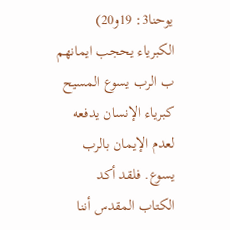يوحنا3: 19و20)
الكبرياء يحجب ايمانهم ب الرب يسوع المسيح
كبرياء الإنسان يدفعه لعدم الإيمان بالرب يسوع. فلقد أكد الكتاب المقدس أننا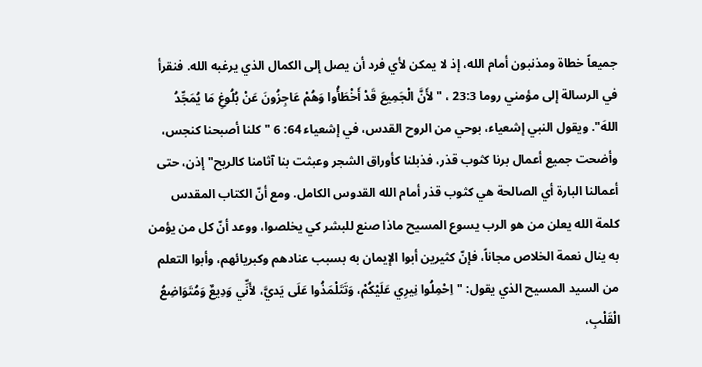جميعاً خطاة ومذنبون أمام الله، إذ لا يمكن لأي فرد أن يصل إلى الكمال الذي يرغبه الله. فنقرأ في الرسالة إلى مؤمني روما 23:3 ، "لأَنَّ الْجَمِيعَ قَدْ أَخْطَأُوا وَهُمْ عَاجِزُونَ عَنْ بُلُوغِ مَا يُمَجِّدُ اللهَ". ويقول النبي إشعياء، بوحي من الروح القدس، في إشعياء 64: 6 "كلنا أصبحنا كنجس، وأضحت جميع أعمال برنا كثوب قذر، فذبلنا كأوراق الشجر وعبثت بنا آثامنا كالريح" إذن، حتى أعمالنا البارة أي الصالحة هي كثوب قذر أمام الله القدوس الكامل. ومع أنّ الكتاب المقدس كلمة الله يعلن من هو الرب يسوع المسيح ماذا صنع للبشر كي يخلصوا، ووعد أنّ كل من يؤمن به ينال نعمة الخلاص مجاناً، فإنّ كثيرين أبوا الإيمان به بسبب عنادهم وكبريائهم، وأبوا التعلم من السيد المسيح الذي يقول: "اِحْمِلُوا نِيرِي عَلَيْكُمْ، وَتَتَلْمَذُوا عَلَى يَديَّ، لأَنِّي وَدِيعٌ وَمُتَوَاضِعُ الْقَلْبِ،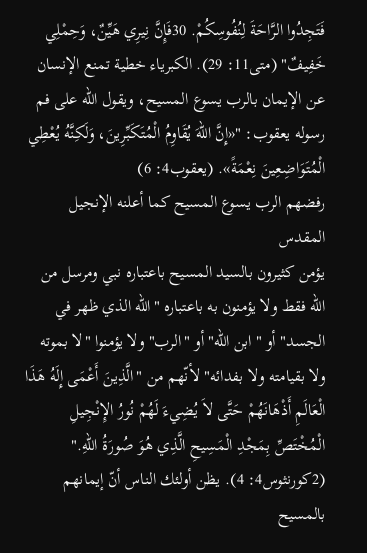فَتَجِدُوا الرَّاحَةَ لِنُفُوسِكُمْ. 30فَإِنَّ نِيرِي هَيِّنٌ، وَحِمْلِي خَفِيفٌ" (متى11: 29). الكبرياء خطية تمنع الإنسان عن الإيمان بالرب يسوع المسيح، ويقول الله على فم رسوله يعقوب: "«إِنَّ اللهَ يُقَاوِمُ الْمُتَكَبِّرِينَ، وَلَكِنَّهُ يُعْطِي الْمُتَوَاضِعِينَ نِعْمَةً». (يعقوب4: 6)
رفضهم الرب يسوع المسيح كما أعلنه الإنجيل المقدس
يؤمن كثيرون بالسيد المسيح باعتباره نبي ومرسل من الله فقط ولا يؤمنون به باعتباره "الله الذي ظهر في الجسد" أو "ابن الله" أو "الرب" ولا يؤمنوا "لا بموته ولا بقيامته ولا بفدائه" لأنّهم من "الَّذِينَ أَعْمَى إِلَهُ هَذَا الْعَالَمِ أَذْهَانَهُمْ حَتَّى لاَ يُضِيءَ لَهُمْ نُورُ الإِنْجِيلِ الْمُخْتَصِّ بِمَجْدِ الْمَسِيحِ الَّذِي هُوَ صُورَةُ اللهِ." (2كورنثوس4: 4). يظن أولئك الناس أنّ إيمانهم بالمسيح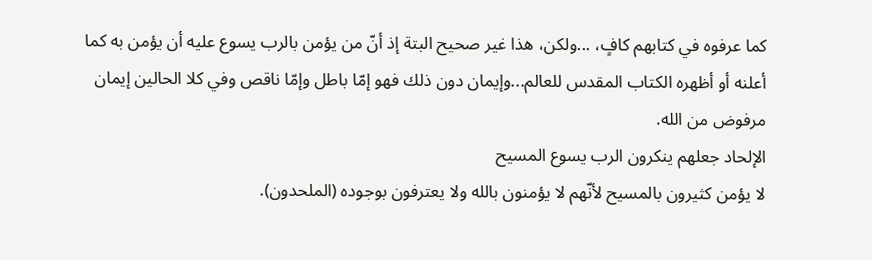كما عرفوه في كتابهم كافٍ، ...ولكن، هذا غير صحيح البتة إذ أنّ من يؤمن بالرب يسوع عليه أن يؤمن به كما أعلنه أو أظهره الكتاب المقدس للعالم...وإيمان دون ذلك فهو إمّا باطل وإمّا ناقص وفي كلا الحالين إيمان مرفوض من الله.
الإلحاد جعلهم ينكرون الرب يسوع المسيح
لا يؤمن كثيرون بالمسيح لأنّهم لا يؤمنون بالله ولا يعترفون بوجوده (الملحدون).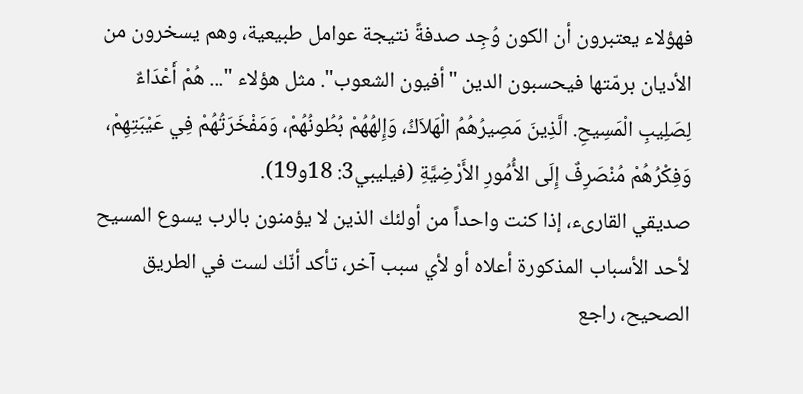فهؤلاء يعتبرون أن الكون وُجِد صدفةً نتيجة عوامل طبيعية، وهم يسخرون من الأديان برمّتها فيحسبون الدين "أفيون الشعوب". مثل هؤلاء "... هُمْ أَعْدَاءٌ لِصَلِيبِ الْمَسِيحِ. الَّذِينَ مَصِيرُهُمُ الْهَلاَكُ، وَإِلهُهُمْ بُطُونُهُمْ، وَمَفْخَرَتُهُمْ فِي عَيْبَتِهِمْ، وَفِكْرُهُمْ مُنْصَرِفٌ إِلَى الأُمُورِ الأَرْضِيَّةِ (فيليبي3: 18و19).
صديقي القارىء، إذا كنت واحداً من أولئك الذين لا يؤمنون بالرب يسوع المسيح لأحد الأسباب المذكورة أعلاه أو لأي سبب آخر، تأكد أنّك لست في الطريق الصحيح، راجع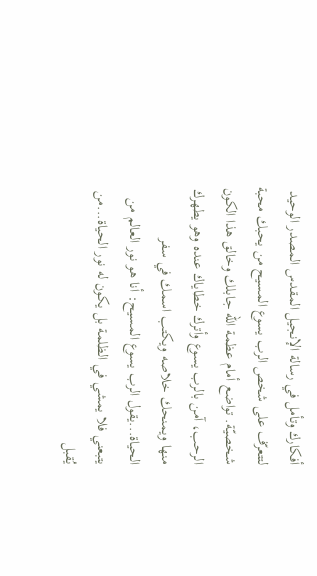أفكارك وتأمل في رسالة الإنجيل المقدس المصدر الوحيد لتتعرّف على شخص الرب يسوع المسيح من يحبك محبة شخصيّة. تواضع أمام عظمة الله جابلك وخالق هذا الكون الرحب، آمن بالرب يسوع وأترك خطاياك عنده وهو يطهرك منها ويمنحك خلاصه ويكتب اسمك في سفر الحياة...يقول الرب يسوع المسيح: أنا هو نور العالم من يتبعني فلا يمشي في الظلمة بل يكون له نور الحياة...من يُقبل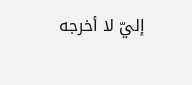إليّ لا أخرجه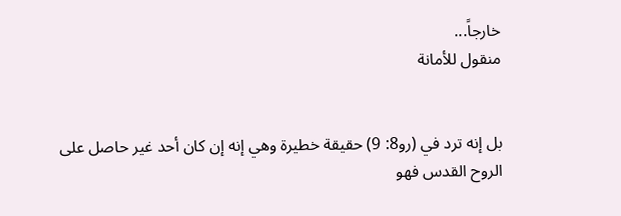خارجاً...
منقول للأمانة


بل إنه ترد في (رو8: 9) حقيقة خطيرة وهي إنه إن كان أحد غير حاصل على الروح القدس فهو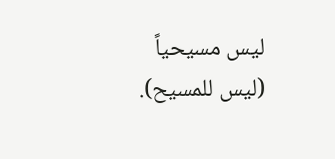ليس مسيحياً (ليس للمسيح).